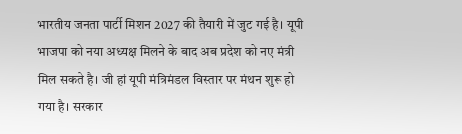भारतीय जनता पार्टी मिशन 2027 की तैयारी में जुट गई है। यूपी भाजपा को नया अध्यक्ष मिलने के बाद अब प्रदेश को नए मंत्री मिल सकते है। जी हां यूपी मंत्रिमंडल विस्तार पर मंथन शुरू हो गया है। सरकार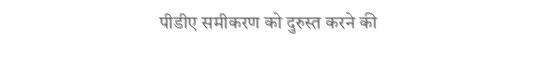पीडीए समीकरण को दुरुस्त करने की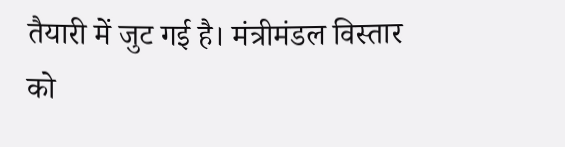तैयारी में जुट गई है। मंत्रीमंडल विस्तार को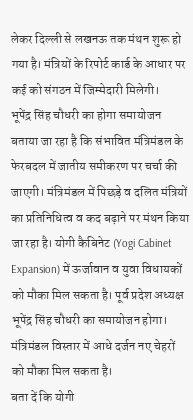लेकर दिल्ली से लखनऊ तक मंथन शुरू हो गया है। मंत्रियों के रिपोर्ट कार्ड के आधार पर कई को संगठन में जिम्मेदारी मिलेगी।
भूपेंद्र सिंह चौधरी का होगा समायोजन
बताया जा रहा है कि संभावित मंत्रिमंडल के फेरबदल में जातीय समीकरण पर चर्चा की जाएगी। मंत्रिमंडल में पिछड़े व दलित मंत्रियों का प्रतिनिधित्व व कद बढ़ाने पर मंथन किया जा रहा है। योगी कैबिनेट (Yogi Cabinet Expansion) में ऊर्जावान व युवा विधायकों को मौका मिल सकता है। पूर्व प्रदेश अध्यक्ष भूपेंद्र सिंह चौधरी का समायोजन होगा। मंत्रिमंडल विस्तार में आधे दर्जन नए चेहरों को मौका मिल सकता है।
बता दें कि योगी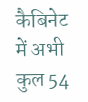कैबिनेट में अभी कुल 54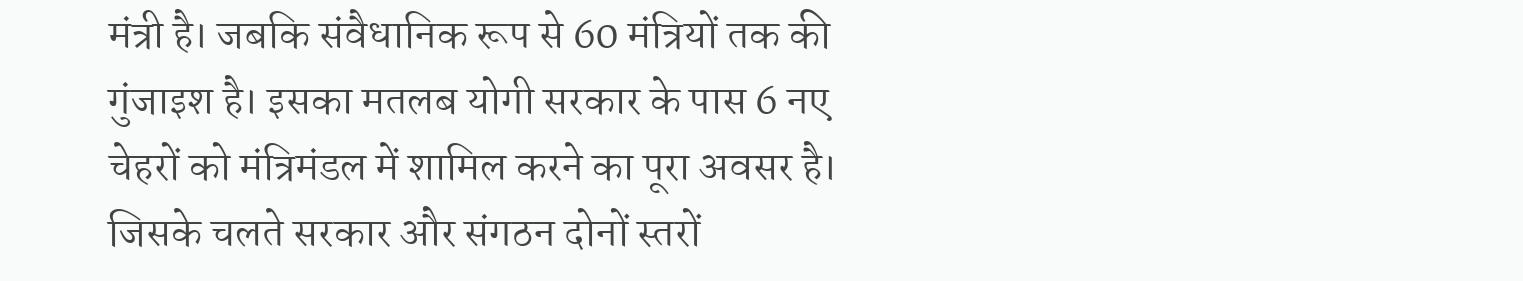मंत्री है। जबकि संवैधानिक रूप से 60 मंत्रियों तक की गुंजाइश है। इसका मतलब योगी सरकार के पास 6 नए चेहरों को मंत्रिमंडल में शामिल करने का पूरा अवसर है। जिसके चलते सरकार और संगठन दोनों स्तरों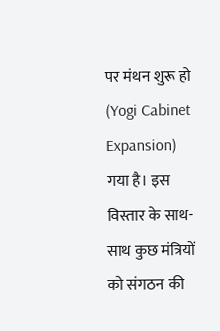पर मंथन शुरू हो (Yogi Cabinet Expansion) गया है। इस विस्तार के साथ-साथ कुछ मंत्रियों को संगठन की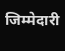जिम्मेदारी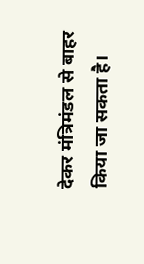देकर मंत्रिमंडल से बाहर किया जा सकता है।